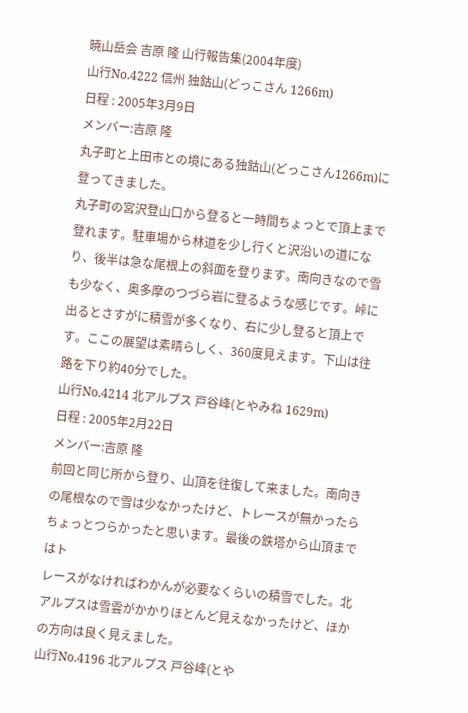暁山岳会 吉原 隆 山行報告集(2004年度)
山行No.4222 信州 独鈷山(どっこさん 1266m)
日程 : 2005年3月9日
メンバー:吉原 隆
丸子町と上田市との境にある独鈷山(どっこさん1266m)に登ってきました。
丸子町の宮沢登山口から登ると一時間ちょっとで頂上まで登れます。駐車場から林道を少し行くと沢沿いの道になり、後半は急な尾根上の斜面を登ります。南向きなので雪も少なく、奥多摩のつづら岩に登るような感じです。峠に出るとさすがに積雪が多くなり、右に少し登ると頂上です。ここの展望は素晴らしく、360度見えます。下山は往路を下り約40分でした。
山行No.4214 北アルプス 戸谷峰(とやみね 1629m)
日程 : 2005年2月22日
メンバー:吉原 隆
前回と同じ所から登り、山頂を往復して来ました。南向きの尾根なので雪は少なかったけど、トレースが無かったらちょっとつらかったと思います。最後の鉄塔から山頂まではト
レースがなければわかんが必要なくらいの積雪でした。北アルプスは雪雲がかかりほとんど見えなかったけど、ほかの方向は良く見えました。
山行No.4196 北アルプス 戸谷峰(とや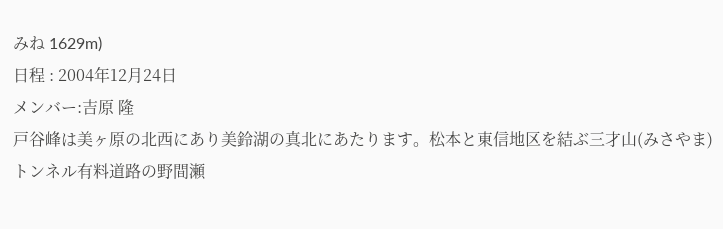みね 1629m)
日程 : 2004年12月24日
メンバー:吉原 隆
戸谷峰は美ヶ原の北西にあり美鈴湖の真北にあたります。松本と東信地区を結ぶ三才山(みさやま)トンネル有料道路の野間瀬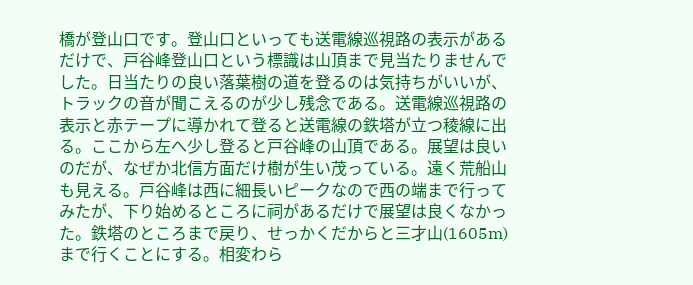橋が登山口です。登山口といっても送電線巡視路の表示があるだけで、戸谷峰登山口という標識は山頂まで見当たりませんでした。日当たりの良い落葉樹の道を登るのは気持ちがいいが、トラックの音が聞こえるのが少し残念である。送電線巡視路の表示と赤テープに導かれて登ると送電線の鉄塔が立つ稜線に出る。ここから左へ少し登ると戸谷峰の山頂である。展望は良いのだが、なぜか北信方面だけ樹が生い茂っている。遠く荒船山も見える。戸谷峰は西に細長いピークなので西の端まで行ってみたが、下り始めるところに祠があるだけで展望は良くなかった。鉄塔のところまで戻り、せっかくだからと三才山(1605m)まで行くことにする。相変わら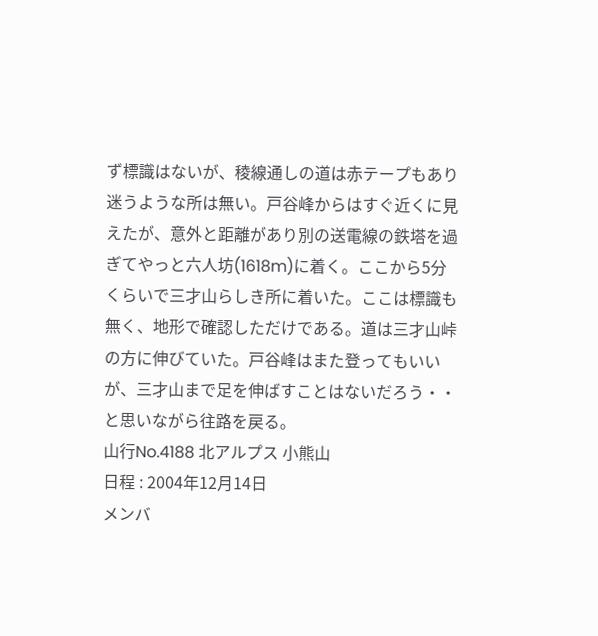ず標識はないが、稜線通しの道は赤テープもあり迷うような所は無い。戸谷峰からはすぐ近くに見えたが、意外と距離があり別の送電線の鉄塔を過ぎてやっと六人坊(1618m)に着く。ここから5分くらいで三才山らしき所に着いた。ここは標識も無く、地形で確認しただけである。道は三才山峠の方に伸びていた。戸谷峰はまた登ってもいいが、三才山まで足を伸ばすことはないだろう・・と思いながら往路を戻る。
山行No.4188 北アルプス 小熊山
日程 : 2004年12月14日
メンバ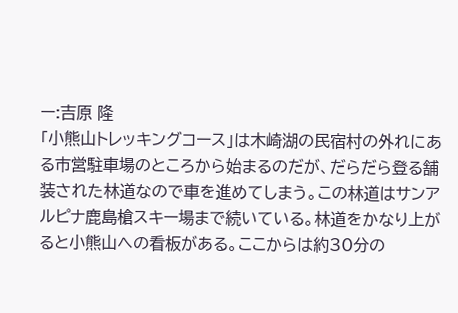ー:吉原 隆
「小熊山トレッキングコース」は木崎湖の民宿村の外れにある市営駐車場のところから始まるのだが、だらだら登る舗装された林道なので車を進めてしまう。この林道はサンアルピナ鹿島槍スキー場まで続いている。林道をかなり上がると小熊山への看板がある。ここからは約30分の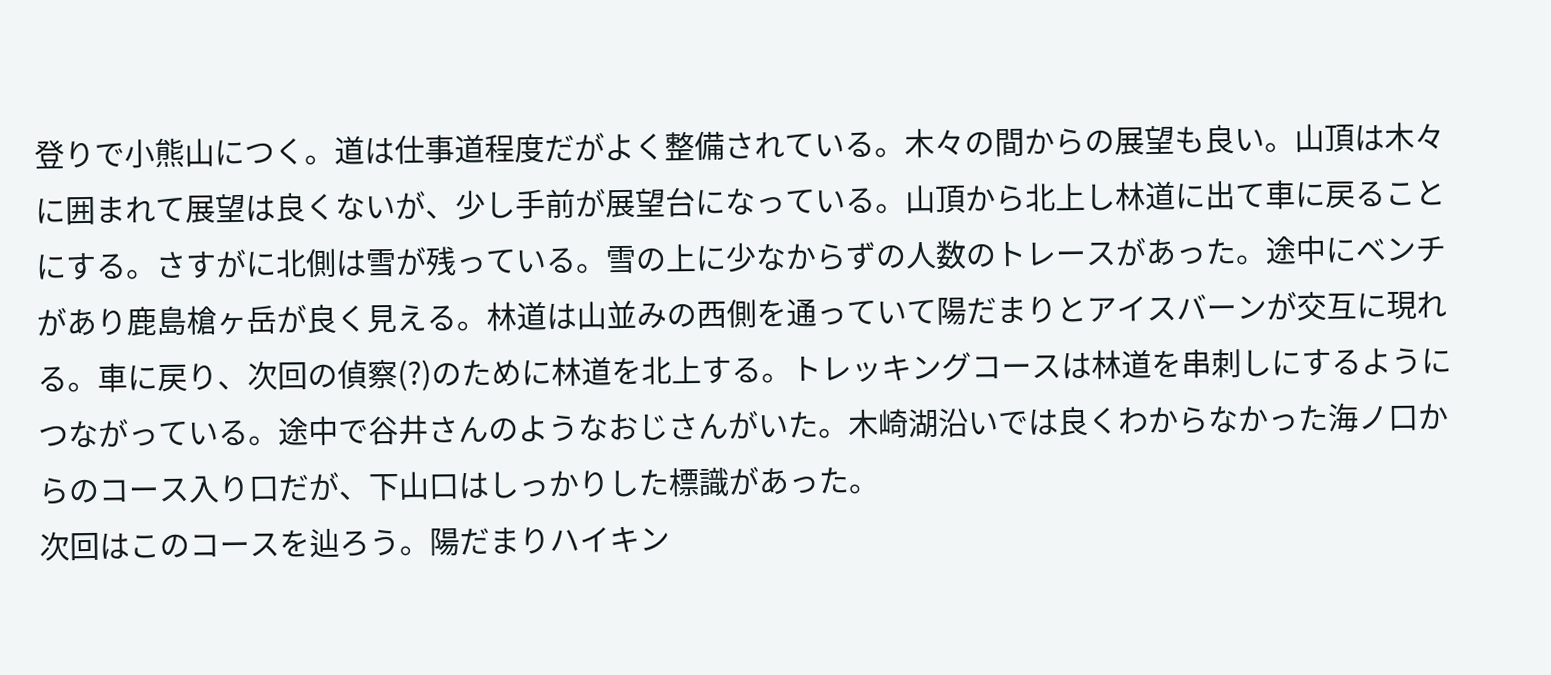登りで小熊山につく。道は仕事道程度だがよく整備されている。木々の間からの展望も良い。山頂は木々に囲まれて展望は良くないが、少し手前が展望台になっている。山頂から北上し林道に出て車に戻ることにする。さすがに北側は雪が残っている。雪の上に少なからずの人数のトレースがあった。途中にベンチがあり鹿島槍ヶ岳が良く見える。林道は山並みの西側を通っていて陽だまりとアイスバーンが交互に現れる。車に戻り、次回の偵察(?)のために林道を北上する。トレッキングコースは林道を串刺しにするようにつながっている。途中で谷井さんのようなおじさんがいた。木崎湖沿いでは良くわからなかった海ノ口からのコース入り口だが、下山口はしっかりした標識があった。
次回はこのコースを辿ろう。陽だまりハイキン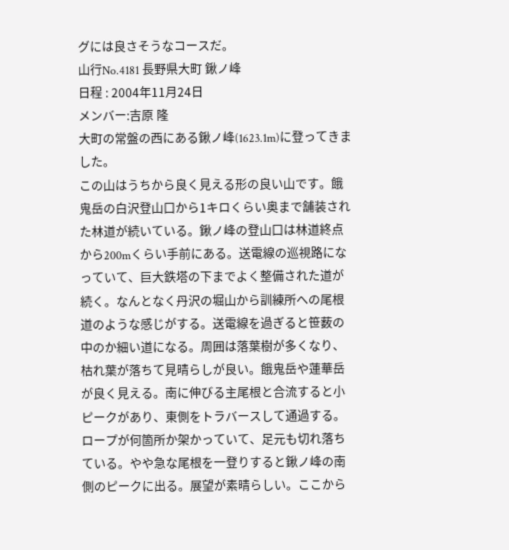グには良さそうなコースだ。
山行No.4181 長野県大町 鍬ノ峰
日程 : 2004年11月24日
メンバー:吉原 隆
大町の常盤の西にある鍬ノ峰(1623.1m)に登ってきました。
この山はうちから良く見える形の良い山です。餓鬼岳の白沢登山口から1キロくらい奥まで舗装された林道が続いている。鍬ノ峰の登山口は林道終点から200mくらい手前にある。送電線の巡視路になっていて、巨大鉄塔の下までよく整備された道が続く。なんとなく丹沢の堀山から訓練所への尾根道のような感じがする。送電線を過ぎると笹薮の中のか細い道になる。周囲は落葉樹が多くなり、枯れ葉が落ちて見晴らしが良い。餓鬼岳や蓮華岳が良く見える。南に伸びる主尾根と合流すると小ピークがあり、東側をトラバースして通過する。ロープが何箇所か架かっていて、足元も切れ落ちている。やや急な尾根を一登りすると鍬ノ峰の南側のピークに出る。展望が素晴らしい。ここから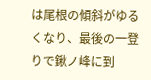は尾根の傾斜がゆるくなり、最後の一登りで鍬ノ峰に到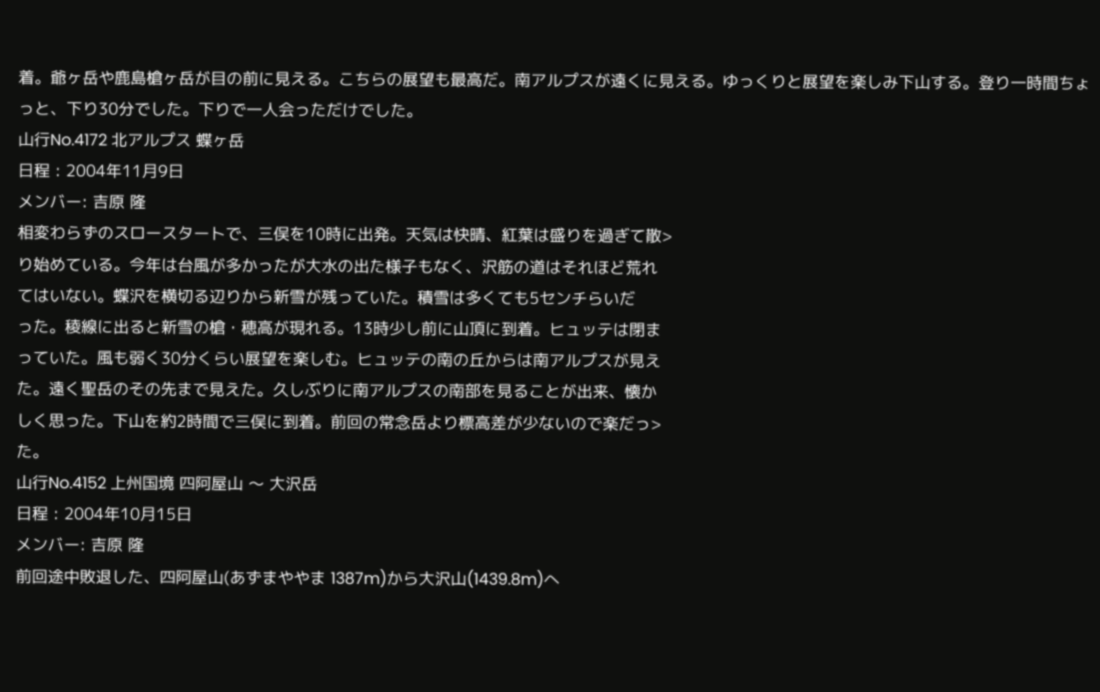着。爺ヶ岳や鹿島槍ヶ岳が目の前に見える。こちらの展望も最高だ。南アルプスが遠くに見える。ゆっくりと展望を楽しみ下山する。登り一時間ちょっと、下り30分でした。下りで一人会っただけでした。
山行No.4172 北アルプス 蝶ヶ岳
日程 : 2004年11月9日
メンバー: 吉原 隆
相変わらずのスロースタートで、三俣を10時に出発。天気は快晴、紅葉は盛りを過ぎて散>
り始めている。今年は台風が多かったが大水の出た様子もなく、沢筋の道はそれほど荒れ
てはいない。蝶沢を横切る辺りから新雪が残っていた。積雪は多くても5センチらいだ
った。稜線に出ると新雪の槍・穂高が現れる。13時少し前に山頂に到着。ヒュッテは閉ま
っていた。風も弱く30分くらい展望を楽しむ。ヒュッテの南の丘からは南アルプスが見え
た。遠く聖岳のその先まで見えた。久しぶりに南アルプスの南部を見ることが出来、懐か
しく思った。下山を約2時間で三俣に到着。前回の常念岳より標高差が少ないので楽だっ>
た。
山行No.4152 上州国境 四阿屋山 〜 大沢岳
日程 : 2004年10月15日
メンバー: 吉原 隆
前回途中敗退した、四阿屋山(あずまややま 1387m)から大沢山(1439.8m)へ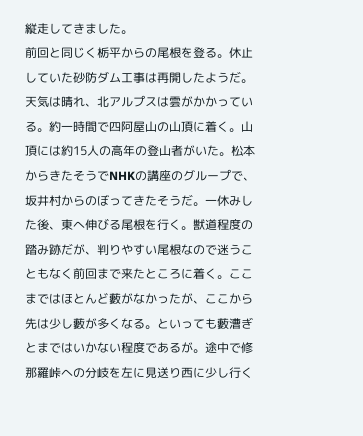縦走してきました。
前回と同じく栃平からの尾根を登る。休止していた砂防ダム工事は再開したようだ。天気は晴れ、北アルプスは雲がかかっている。約一時間で四阿屋山の山頂に着く。山頂には約15人の高年の登山者がいた。松本からきたそうでNHKの講座のグループで、坂井村からのぼってきたそうだ。一休みした後、東へ伸びる尾根を行く。獣道程度の踏み跡だが、判りやすい尾根なので迷うこともなく前回まで来たところに着く。ここまではほとんど藪がなかったが、ここから先は少し藪が多くなる。といっても藪漕ぎとまではいかない程度であるが。途中で修那羅峠への分岐を左に見送り西に少し行く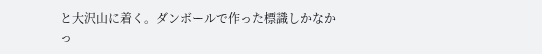と大沢山に着く。ダンボールで作った標識しかなかっ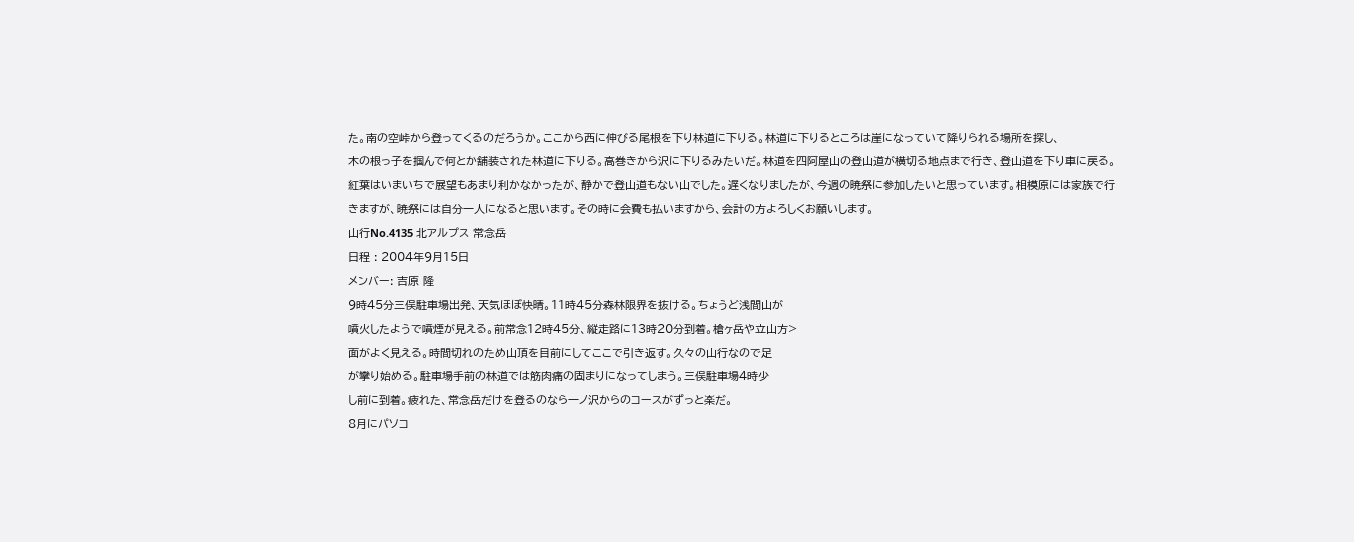た。南の空峠から登ってくるのだろうか。ここから西に伸びる尾根を下り林道に下りる。林道に下りるところは崖になっていて降りられる場所を探し、
木の根っ子を掴んで何とか舗装された林道に下りる。高巻きから沢に下りるみたいだ。林道を四阿屋山の登山道が横切る地点まで行き、登山道を下り車に戻る。紅葉はいまいちで展望もあまり利かなかったが、静かで登山道もない山でした。遅くなりましたが、今週の暁祭に参加したいと思っています。相模原には家族で行きますが、暁祭には自分一人になると思います。その時に会費も払いますから、会計の方よろしくお願いします。
山行No.4135 北アルプス 常念岳
日程 : 2004年9月15日
メンバー: 吉原 隆
9時45分三俣駐車場出発、天気ほぼ快晴。11時45分森林限界を抜ける。ちょうど浅間山が
噴火したようで噴煙が見える。前常念12時45分、縦走路に13時20分到着。槍ヶ岳や立山方>
面がよく見える。時間切れのため山頂を目前にしてここで引き返す。久々の山行なので足
が攣り始める。駐車場手前の林道では筋肉痛の固まりになってしまう。三俣駐車場4時少
し前に到着。疲れた、常念岳だけを登るのなら一ノ沢からのコースがずっと楽だ。
8月にパソコ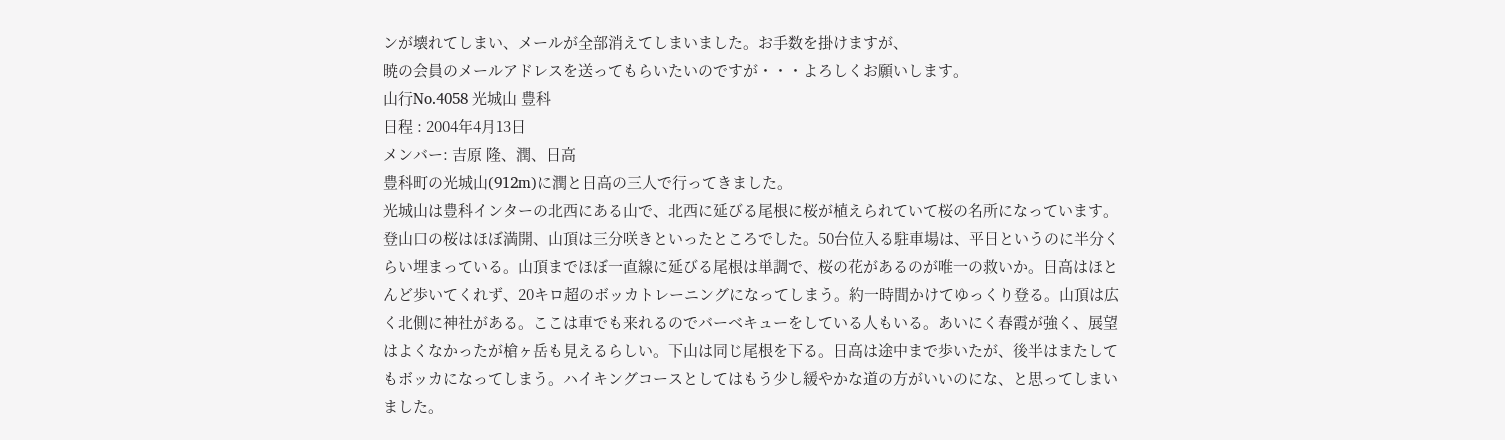ンが壊れてしまい、メールが全部消えてしまいました。お手数を掛けますが、
暁の会員のメールアドレスを送ってもらいたいのですが・・・よろしくお願いします。
山行No.4058 光城山 豊科
日程 : 2004年4月13日
メンバー: 吉原 隆、潤、日高
豊科町の光城山(912m)に潤と日高の三人で行ってきました。
光城山は豊科インターの北西にある山で、北西に延びる尾根に桜が植えられていて桜の名所になっています。登山口の桜はほぼ満開、山頂は三分咲きといったところでした。50台位入る駐車場は、平日というのに半分くらい埋まっている。山頂までほぼ一直線に延びる尾根は単調で、桜の花があるのが唯一の救いか。日高はほとんど歩いてくれず、20キロ超のボッカトレーニングになってしまう。約一時間かけてゆっくり登る。山頂は広く北側に神社がある。ここは車でも来れるのでバーベキューをしている人もいる。あいにく春霞が強く、展望はよくなかったが槍ヶ岳も見えるらしい。下山は同じ尾根を下る。日高は途中まで歩いたが、後半はまたしてもボッカになってしまう。ハイキングコースとしてはもう少し緩やかな道の方がいいのにな、と思ってしまいました。